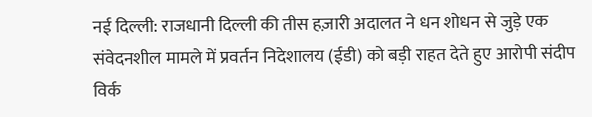नई दिल्ली: राजधानी दिल्ली की तीस हज़ारी अदालत ने धन शोधन से जुड़े एक संवेदनशील मामले में प्रवर्तन निदेशालय (ईडी) को बड़ी राहत देते हुए आरोपी संदीप विर्क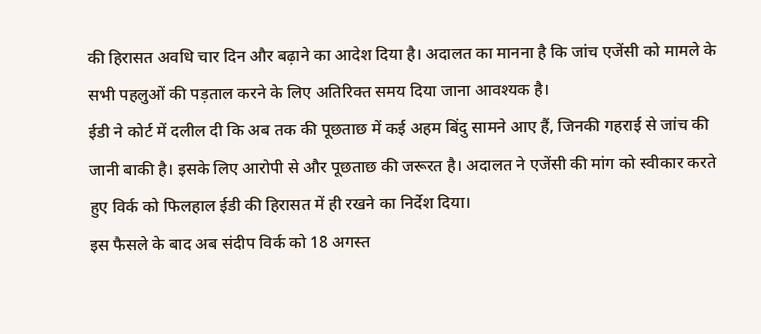की हिरासत अवधि चार दिन और बढ़ाने का आदेश दिया है। अदालत का मानना है कि जांच एजेंसी को मामले के सभी पहलुओं की पड़ताल करने के लिए अतिरिक्त समय दिया जाना आवश्यक है।
ईडी ने कोर्ट में दलील दी कि अब तक की पूछताछ में कई अहम बिंदु सामने आए हैं, जिनकी गहराई से जांच की जानी बाकी है। इसके लिए आरोपी से और पूछताछ की जरूरत है। अदालत ने एजेंसी की मांग को स्वीकार करते हुए विर्क को फिलहाल ईडी की हिरासत में ही रखने का निर्देश दिया।
इस फैसले के बाद अब संदीप विर्क को 18 अगस्त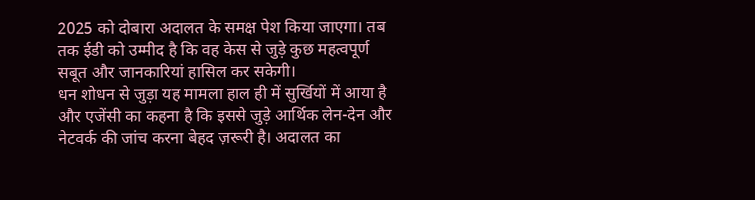2025 को दोबारा अदालत के समक्ष पेश किया जाएगा। तब तक ईडी को उम्मीद है कि वह केस से जुड़े कुछ महत्वपूर्ण सबूत और जानकारियां हासिल कर सकेगी।
धन शोधन से जुड़ा यह मामला हाल ही में सुर्खियों में आया है और एजेंसी का कहना है कि इससे जुड़े आर्थिक लेन-देन और नेटवर्क की जांच करना बेहद ज़रूरी है। अदालत का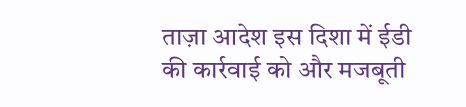ताज़ा आदेश इस दिशा में ईडी की कार्रवाई को और मजबूती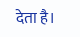देता है।